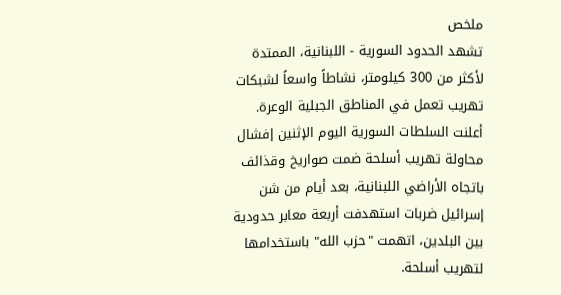ملخص
تشهد الحدود السورية - اللبنانية، الممتدة لأكثر من 300 كيلومتر، نشاطاً واسعاً لشبكات تهريب تعمل في المناطق الجبلية الوعرة.
أعلنت السلطات السورية اليوم الإثنين إفشال محاولة تهريب أسلحة ضمت صواريخ وقذائف باتجاه الأراضي اللبنانية، بعد أيام من شن إسرائيل ضربات استهدفت أربعة معابر حدودية بين البلدين، اتهمت "حزب الله" باستخدامها لتهريب أسلحة.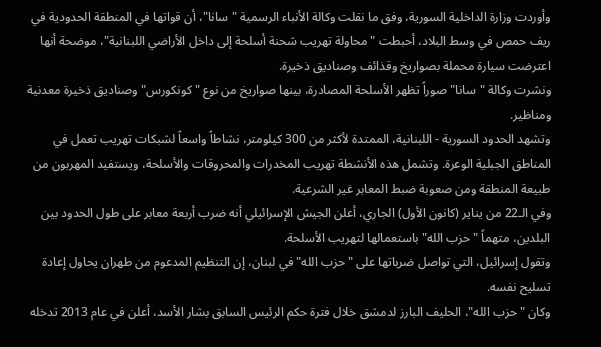وأوردت وزارة الداخلية السورية، وفق ما نقلت وكالة الأنباء الرسمية "سانا"، أن قواتها في المنطقة الحدودية في ريف حمص في وسط البلاد، أحبطت "محاولة تهريب شحنة أسلحة إلى داخل الأراضي اللبنانية"، موضحة أنها اعترضت سيارة محملة بصواريخ وقذائف وصناديق ذخيرة.
ونشرت وكالة "سانا" صوراً تظهر الأسلحة المصادرة، بينها صواريخ من نوع "كونكورس" وصناديق ذخيرة معدنية ومناظير.
وتشهد الحدود السورية - اللبنانية، الممتدة لأكثر من 300 كيلومتر، نشاطاً واسعاً لشبكات تهريب تعمل في المناطق الجبلية الوعرة. وتشمل هذه الأنشطة تهريب المخدرات والمحروقات والأسلحة، ويستفيد المهربون من طبيعة المنطقة ومن صعوبة ضبط المعابر غير الشرعية.
وفي الـ22 من يناير (كانون الأول) الجاري، أعلن الجيش الإسرائيلي أنه ضرب أربعة معابر على طول الحدود بين البلدين، متهماً "حزب الله" باستعمالها لتهريب الأسلحة.
وتقول إسرائيل، التي تواصل ضرباتها على "حزب الله" في لبنان، إن التنظيم المدعوم من طهران يحاول إعادة تسليح نفسه.
وكان "حزب الله"، الحليف البارز لدمشق خلال فترة حكم الرئيس السابق بشار الأسد، أعلن في عام 2013 تدخله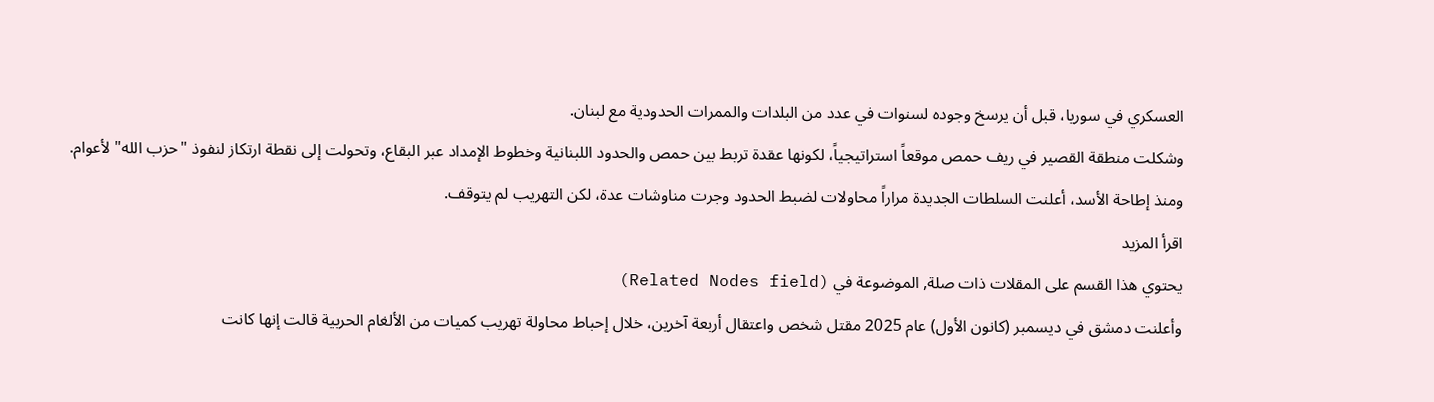العسكري في سوريا، قبل أن يرسخ وجوده لسنوات في عدد من البلدات والممرات الحدودية مع لبنان.
وشكلت منطقة القصير في ريف حمص موقعاً استراتيجياً، لكونها عقدة تربط بين حمص والحدود اللبنانية وخطوط الإمداد عبر البقاع، وتحولت إلى نقطة ارتكاز لنفوذ "حزب الله" لأعوام.
ومنذ إطاحة الأسد، أعلنت السلطات الجديدة مراراً محاولات لضبط الحدود وجرت مناوشات عدة، لكن التهريب لم يتوقف.
اقرأ المزيد
يحتوي هذا القسم على المقلات ذات صلة, الموضوعة في (Related Nodes field)
وأعلنت دمشق في ديسمبر (كانون الأول) عام 2025 مقتل شخص واعتقال أربعة آخرين، خلال إحباط محاولة تهريب كميات من الألغام الحربية قالت إنها كانت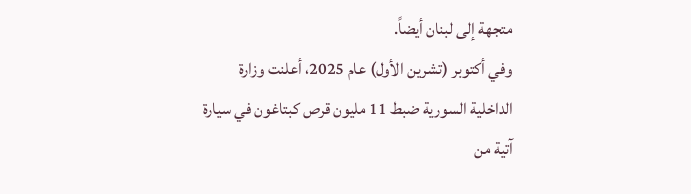متجهة إلى لبنان أيضاً.
وفي أكتوبر (تشرين الأول) عام 2025، أعلنت وزارة الداخلية السورية ضبط 11 مليون قرص كبتاغون في سيارة آتية من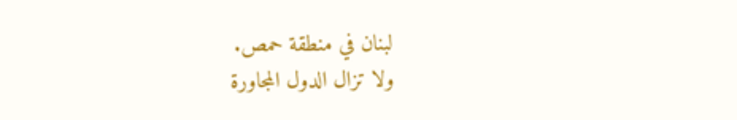لبنان في منطقة حمص.
ولا تزال الدول المجاورة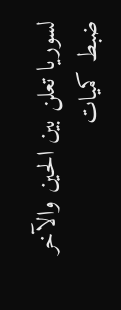لسوريا تعلن بين الحين والآخر ضبط كميات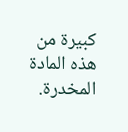كبيرة من هذه المادة المخدرة.